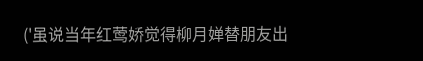('虽说当年红莺娇觉得柳月婵替朋友出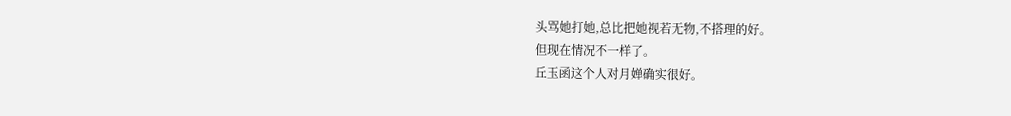头骂她打她,总比把她视若无物,不搭理的好。
但现在情况不一样了。
丘玉函这个人对月婵确实很好。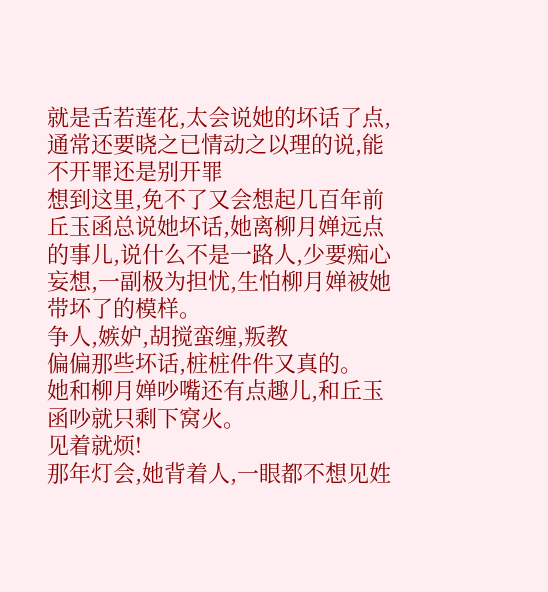就是舌若莲花,太会说她的坏话了点,通常还要晓之已情动之以理的说,能不开罪还是别开罪
想到这里,免不了又会想起几百年前丘玉函总说她坏话,她离柳月婵远点的事儿,说什么不是一路人,少要痴心妄想,一副极为担忧,生怕柳月婵被她带坏了的模样。
争人,嫉妒,胡搅蛮缠,叛教
偏偏那些坏话,桩桩件件又真的。
她和柳月婵吵嘴还有点趣儿,和丘玉函吵就只剩下窝火。
见着就烦!
那年灯会,她背着人,一眼都不想见姓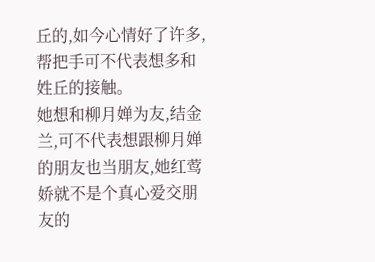丘的,如今心情好了许多,帮把手可不代表想多和姓丘的接触。
她想和柳月婵为友,结金兰,可不代表想跟柳月婵的朋友也当朋友,她红莺娇就不是个真心爱交朋友的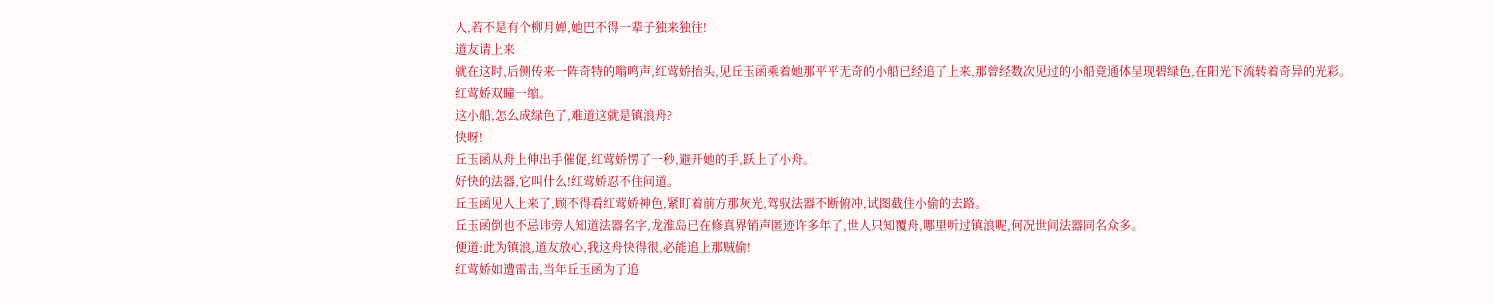人,若不是有个柳月婵,她巴不得一辈子独来独往!
道友请上来
就在这时,后侧传来一阵奇特的嗡鸣声,红莺娇抬头,见丘玉函乘着她那平平无奇的小船已经追了上来,那曾经数次见过的小船竟通体呈现碧绿色,在阳光下流转着奇异的光彩。
红莺娇双瞳一缩。
这小船,怎么成绿色了,难道这就是镇浪舟?
快呀!
丘玉函从舟上伸出手催促,红莺娇愣了一秒,避开她的手,跃上了小舟。
好快的法器,它叫什么!红莺娇忍不住问道。
丘玉函见人上来了,顾不得看红莺娇神色,紧盯着前方那灰光,驾驭法器不断俯冲,试图截住小偷的去路。
丘玉函倒也不忌讳旁人知道法器名字,龙淮岛已在修真界销声匿迹许多年了,世人只知覆舟,哪里听过镇浪呢,何况世间法器同名众多。
便道:此为镇浪,道友放心,我这舟快得很,必能追上那贼偷!
红莺娇如遭雷击,当年丘玉函为了追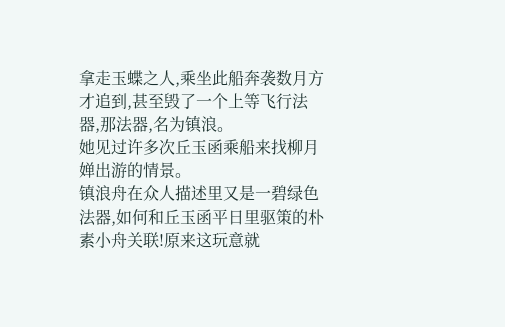拿走玉蝶之人,乘坐此船奔袭数月方才追到,甚至毁了一个上等飞行法器,那法器,名为镇浪。
她见过许多次丘玉函乘船来找柳月婵出游的情景。
镇浪舟在众人描述里又是一碧绿色法器,如何和丘玉函平日里驱策的朴素小舟关联!原来这玩意就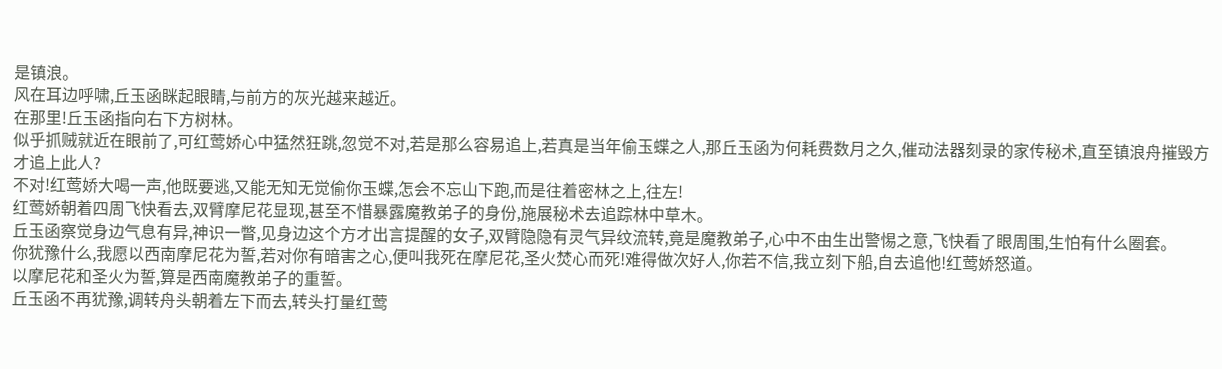是镇浪。
风在耳边呼啸,丘玉函眯起眼睛,与前方的灰光越来越近。
在那里!丘玉函指向右下方树林。
似乎抓贼就近在眼前了,可红莺娇心中猛然狂跳,忽觉不对,若是那么容易追上,若真是当年偷玉蝶之人,那丘玉函为何耗费数月之久,催动法器刻录的家传秘术,直至镇浪舟摧毁方才追上此人?
不对!红莺娇大喝一声,他既要逃,又能无知无觉偷你玉蝶,怎会不忘山下跑,而是往着密林之上,往左!
红莺娇朝着四周飞快看去,双臂摩尼花显现,甚至不惜暴露魔教弟子的身份,施展秘术去追踪林中草木。
丘玉函察觉身边气息有异,神识一瞥,见身边这个方才出言提醒的女子,双臂隐隐有灵气异纹流转,竟是魔教弟子,心中不由生出警惕之意,飞快看了眼周围,生怕有什么圈套。
你犹豫什么,我愿以西南摩尼花为誓,若对你有暗害之心,便叫我死在摩尼花,圣火焚心而死!难得做次好人,你若不信,我立刻下船,自去追他!红莺娇怒道。
以摩尼花和圣火为誓,算是西南魔教弟子的重誓。
丘玉函不再犹豫,调转舟头朝着左下而去,转头打量红莺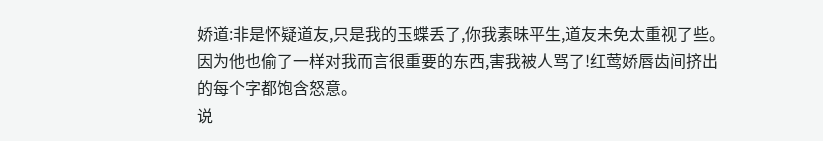娇道:非是怀疑道友,只是我的玉蝶丢了,你我素昧平生,道友未免太重视了些。
因为他也偷了一样对我而言很重要的东西,害我被人骂了!红莺娇唇齿间挤出的每个字都饱含怒意。
说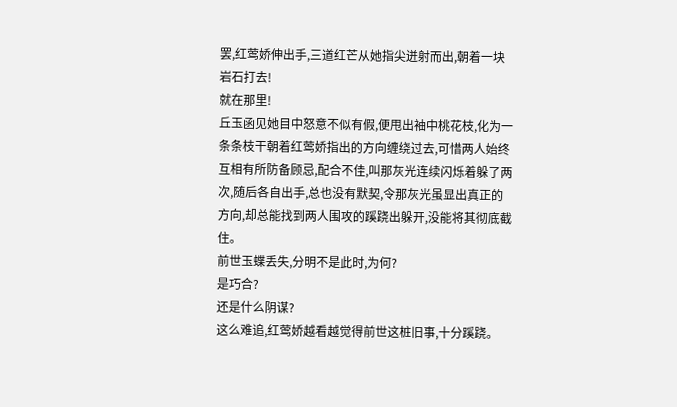罢,红莺娇伸出手,三道红芒从她指尖迸射而出,朝着一块岩石打去!
就在那里!
丘玉函见她目中怒意不似有假,便甩出袖中桃花枝,化为一条条枝干朝着红莺娇指出的方向缠绕过去,可惜两人始终互相有所防备顾忌,配合不佳,叫那灰光连续闪烁着躲了两次,随后各自出手,总也没有默契,令那灰光虽显出真正的方向,却总能找到两人围攻的蹊跷出躲开,没能将其彻底截住。
前世玉蝶丢失,分明不是此时,为何?
是巧合?
还是什么阴谋?
这么难追,红莺娇越看越觉得前世这桩旧事,十分蹊跷。